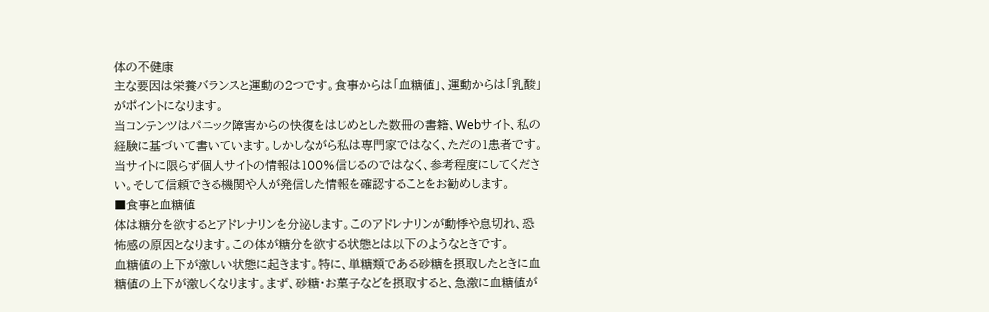体の不健康
主な要因は栄養バランスと運動の2つです。食事からは「血糖値」、運動からは「乳酸」がポイントになります。
当コンテンツはパニック障害からの快復をはじめとした数冊の書籍、Webサイト、私の経験に基づいて書いています。しかしながら私は専門家ではなく、ただの1患者です。当サイトに限らず個人サイトの情報は100%信じるのではなく、参考程度にしてください。そして信頼できる機関や人が発信した情報を確認することをお勧めします。
■食事と血糖値
体は糖分を欲するとアドレナリンを分泌します。このアドレナリンが動悸や息切れ、恐怖感の原因となります。この体が糖分を欲する状態とは以下のようなときです。
血糖値の上下が激しい状態に起きます。特に、単糖類である砂糖を摂取したときに血糖値の上下が激しくなります。まず、砂糖・お菓子などを摂取すると、急激に血糖値が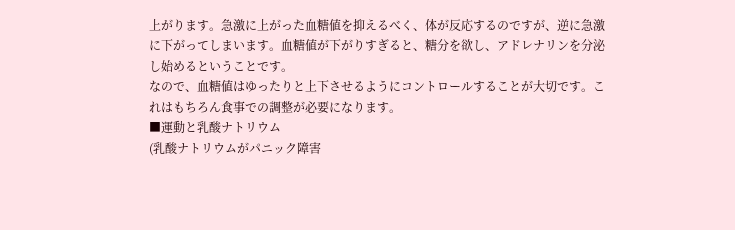上がります。急激に上がった血糖値を抑えるべく、体が反応するのですが、逆に急激に下がってしまいます。血糖値が下がりすぎると、糖分を欲し、アドレナリンを分泌し始めるということです。
なので、血糖値はゆったりと上下させるようにコントロールすることが大切です。これはもちろん食事での調整が必要になります。
■運動と乳酸ナトリウム
(乳酸ナトリウムがパニック障害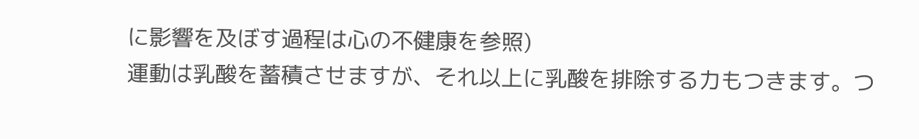に影響を及ぼす過程は心の不健康を参照)
運動は乳酸を蓄積させますが、それ以上に乳酸を排除する力もつきます。つ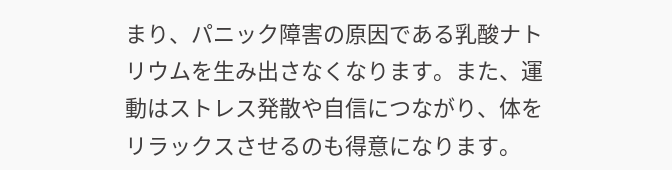まり、パニック障害の原因である乳酸ナトリウムを生み出さなくなります。また、運動はストレス発散や自信につながり、体をリラックスさせるのも得意になります。